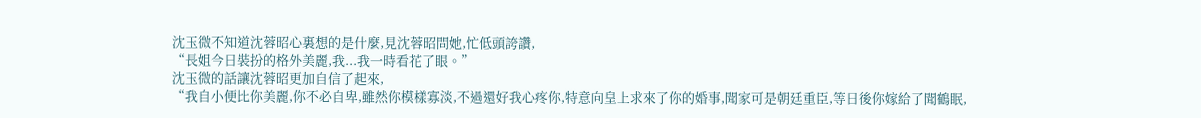沈玉微不知道沈蓉昭心裏想的是什麼,見沈蓉昭問她,忙低頭誇讚,
“長姐今日裝扮的格外美麗,我...我一時看花了眼。”
沈玉微的話讓沈蓉昭更加自信了起來,
“我自小便比你美麗,你不必自卑,雖然你模樣寡淡,不過還好我心疼你,特意向皇上求來了你的婚事,聞家可是朝廷重臣,等日後你嫁給了聞鶴眠,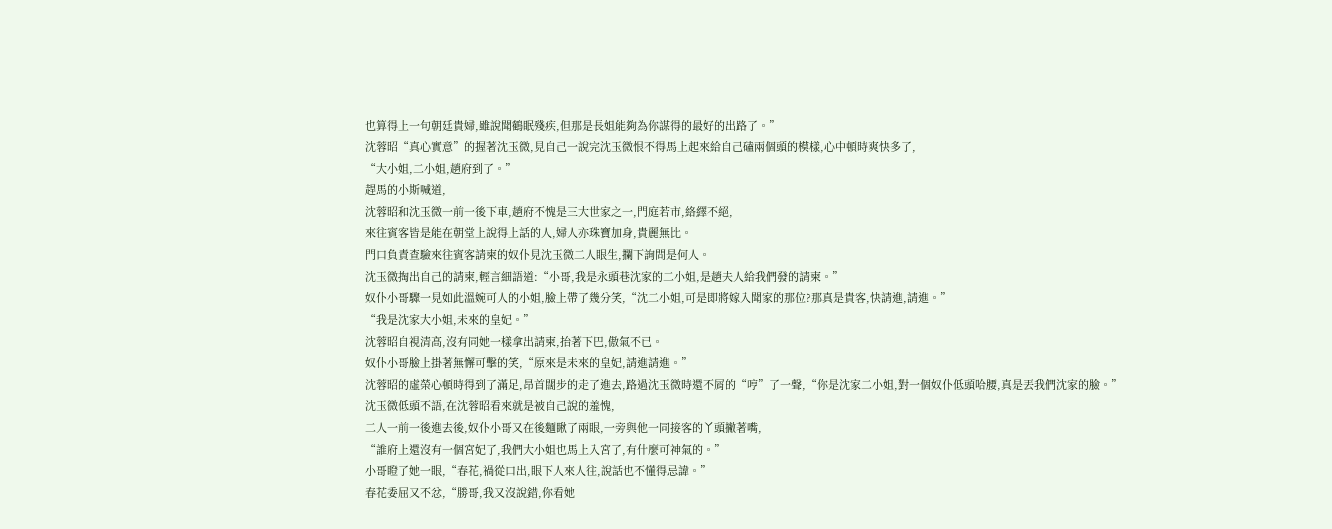也算得上一句朝廷貴婦,雖說聞鶴眠殘疾,但那是長姐能夠為你謀得的最好的出路了。”
沈蓉昭“真心實意”的握著沈玉微,見自己一說完沈玉微恨不得馬上起來給自己磕兩個頭的模樣,心中頓時爽快多了,
“大小姐,二小姐,趙府到了。”
趕馬的小斯喊道,
沈蓉昭和沈玉微一前一後下車,趙府不愧是三大世家之一,門庭若市,絡繹不絕,
來往賓客皆是能在朝堂上說得上話的人,婦人亦珠寶加身,貴麗無比。
門口負責查驗來往賓客請柬的奴仆見沈玉微二人眼生,攔下詢問是何人。
沈玉微掏出自己的請柬,輕言細語道:“小哥,我是永頭巷沈家的二小姐,是趙夫人給我們發的請柬。”
奴仆小哥驟一見如此溫婉可人的小姐,臉上帶了幾分笑,“沈二小姐,可是即將嫁入聞家的那位?那真是貴客,快請進,請進。”
“我是沈家大小姐,未來的皇妃。”
沈蓉昭自視清高,沒有同她一樣拿出請柬,抬著下巴,傲氣不已。
奴仆小哥臉上掛著無懈可擊的笑,“原來是未來的皇妃,請進請進。”
沈蓉昭的虛榮心頓時得到了滿足,昂首闊步的走了進去,路過沈玉微時還不屑的“哼”了一聲,“你是沈家二小姐,對一個奴仆低頭哈腰,真是丟我們沈家的臉。”
沈玉微低頭不語,在沈蓉昭看來就是被自己說的羞愧,
二人一前一後進去後,奴仆小哥又在後麵瞅了兩眼,一旁與他一同接客的丫頭撇著嘴,
“誰府上還沒有一個宮妃了,我們大小姐也馬上入宮了,有什麼可神氣的。”
小哥瞪了她一眼,“春花,禍從口出,眼下人來人往,說話也不懂得忌諱。”
春花委屈又不忿,“勝哥,我又沒說錯,你看她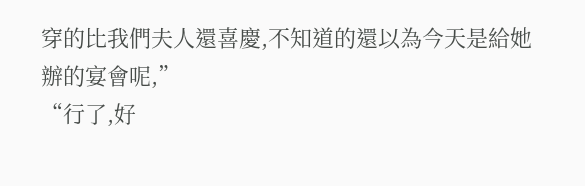穿的比我們夫人還喜慶,不知道的還以為今天是給她辦的宴會呢,”
“行了,好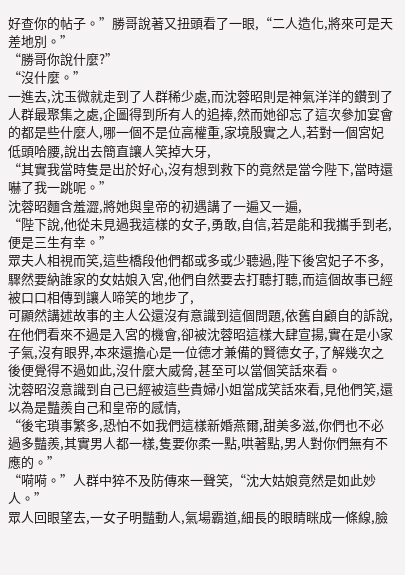好查你的帖子。”勝哥說著又扭頭看了一眼,“二人造化,將來可是天差地別。”
“勝哥你說什麼?”
“沒什麼。”
一進去,沈玉微就走到了人群稀少處,而沈蓉昭則是神氣洋洋的鑽到了人群最聚集之處,企圖得到所有人的追捧,然而她卻忘了這次參加宴會的都是些什麼人,哪一個不是位高權重,家境殷實之人,若對一個宮妃低頭哈腰,說出去簡直讓人笑掉大牙,
“其實我當時隻是出於好心,沒有想到救下的竟然是當今陛下,當時還嚇了我一跳呢。”
沈蓉昭麵含羞澀,將她與皇帝的初遇講了一遍又一遍,
“陛下說,他從未見過我這樣的女子,勇敢,自信,若是能和我攜手到老,便是三生有幸。”
眾夫人相視而笑,這些橋段他們都或多或少聽過,陛下後宮妃子不多,驟然要納誰家的女姑娘入宮,他們自然要去打聽打聽,而這個故事已經被口口相傳到讓人啼笑的地步了,
可顯然講述故事的主人公還沒有意識到這個問題,依舊自顧自的訴說,
在他們看來不過是入宮的機會,卻被沈蓉昭這樣大肆宣揚,實在是小家子氣,沒有眼界,本來還擔心是一位德才兼備的賢德女子,了解幾次之後便覺得不過如此,沒什麼大威脅,甚至可以當個笑話來看。
沈蓉昭沒意識到自己已經被這些貴婦小姐當成笑話來看,見他們笑,還以為是豔羨自己和皇帝的感情,
“後宅瑣事繁多,恐怕不如我們這樣新婚燕爾,甜美多滋,你們也不必過多豔羨,其實男人都一樣,隻要你柔一點,哄著點,男人對你們無有不應的。”
“嗬嗬。”人群中猝不及防傳來一聲笑,“沈大姑娘竟然是如此妙人。”
眾人回眼望去,一女子明豔動人,氣場霸道,細長的眼睛眯成一條線,臉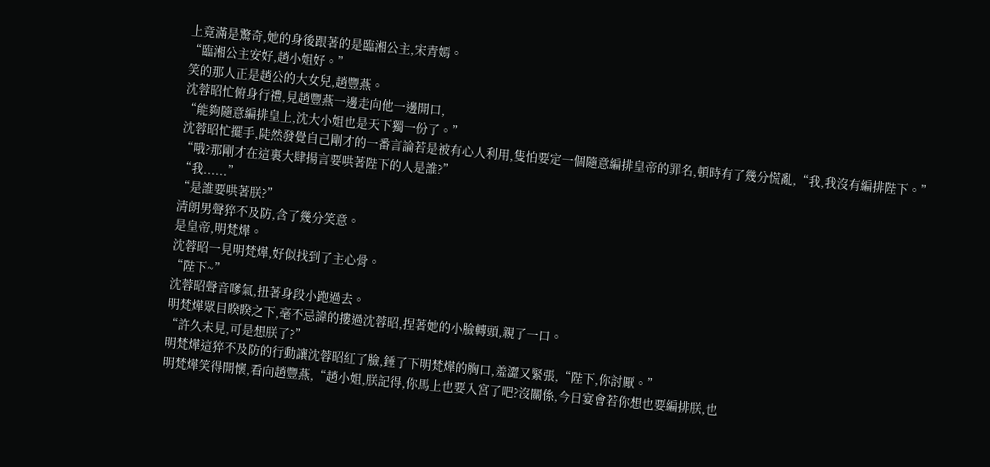上竟滿是驚奇,她的身後跟著的是臨湘公主,宋青嫣。
“臨湘公主安好,趙小姐好。”
笑的那人正是趙公的大女兒,趙豐燕。
沈蓉昭忙俯身行禮,見趙豐燕一邊走向他一邊開口,
“能夠隨意編排皇上,沈大小姐也是天下獨一份了。”
沈蓉昭忙擺手,陡然發覺自己剛才的一番言論若是被有心人利用,隻怕要定一個隨意編排皇帝的罪名,頓時有了幾分慌亂,“我,我沒有編排陛下。”
“哦?那剛才在這裏大肆揚言要哄著陛下的人是誰?”
“我......”
“是誰要哄著朕?”
清朗男聲猝不及防,含了幾分笑意。
是皇帝,明梵燁。
沈蓉昭一見明梵燁,好似找到了主心骨。
“陛下~”
沈蓉昭聲音嗲氣,扭著身段小跑過去。
明梵燁眾目睽睽之下,毫不忌諱的摟過沈蓉昭,捏著她的小臉轉頭,親了一口。
“許久未見,可是想朕了?”
明梵燁這猝不及防的行動讓沈蓉昭紅了臉,錘了下明梵燁的胸口,羞澀又緊張,“陛下,你討厭。”
明梵燁笑得開懷,看向趙豐燕,“趙小姐,朕記得,你馬上也要入宮了吧?沒關係,今日宴會若你想也要編排朕,也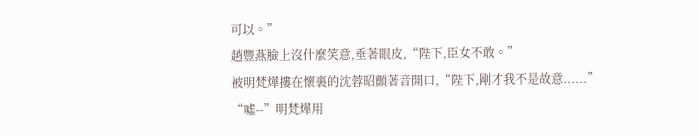可以。”
趙豐燕臉上沒什麼笑意,垂著眼皮,“陛下,臣女不敢。”
被明梵燁摟在懷裏的沈蓉昭顫著音開口,“陛下,剛才我不是故意......”
“噓--”明梵燁用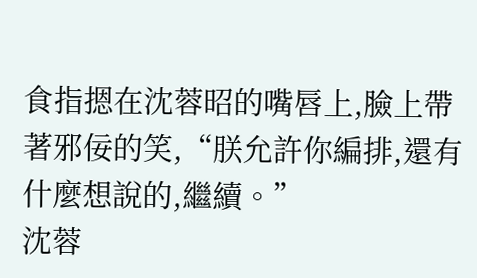食指摁在沈蓉昭的嘴唇上,臉上帶著邪佞的笑,“朕允許你編排,還有什麼想說的,繼續。”
沈蓉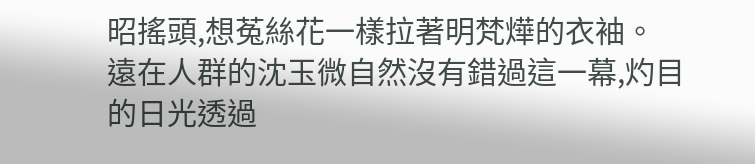昭搖頭,想菟絲花一樣拉著明梵燁的衣袖。
遠在人群的沈玉微自然沒有錯過這一幕,灼目的日光透過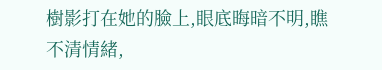樹影打在她的臉上,眼底晦暗不明,瞧不清情緒,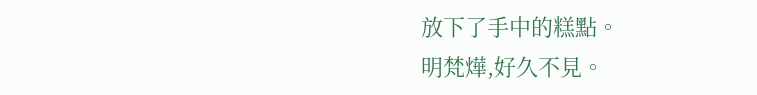放下了手中的糕點。
明梵燁,好久不見。